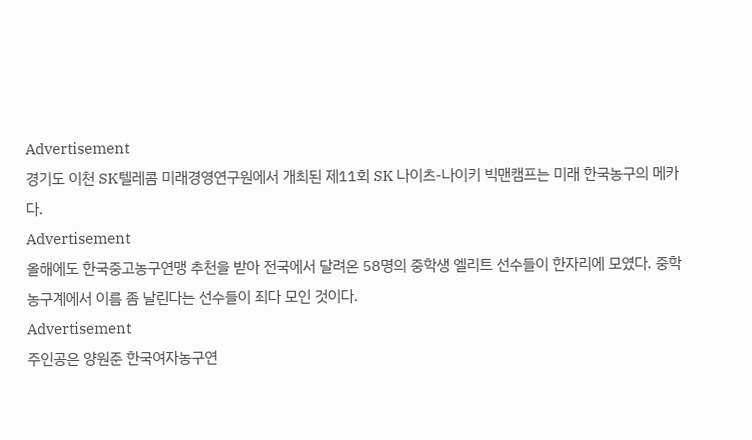Advertisement
경기도 이천 SK텔레콤 미래경영연구원에서 개최된 제11회 SK 나이츠-나이키 빅맨캠프는 미래 한국농구의 메카다.
Advertisement
올해에도 한국중고농구연맹 추천을 받아 전국에서 달려온 58명의 중학생 엘리트 선수들이 한자리에 모였다. 중학 농구계에서 이름 좀 날린다는 선수들이 죄다 모인 것이다.
Advertisement
주인공은 양원준 한국여자농구연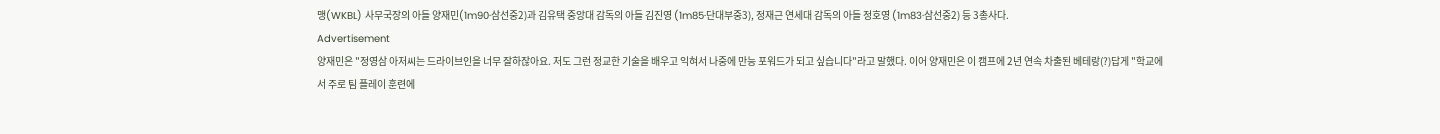맹(WKBL) 사무국장의 아들 양재민(1m90·삼선중2)과 김유택 중앙대 감독의 아들 김진영 (1m85·단대부중3), 정재근 연세대 감독의 아들 정호영 (1m83·삼선중2) 등 3총사다.
Advertisement
양재민은 "정영삼 아저씨는 드라이브인을 너무 잘하잖아요. 저도 그런 정교한 기술을 배우고 익혀서 나중에 만능 포워드가 되고 싶습니다"라고 말했다. 이어 양재민은 이 캠프에 2년 연속 차출된 베테랑(?)답게 "학교에서 주로 팀 플레이 훈련에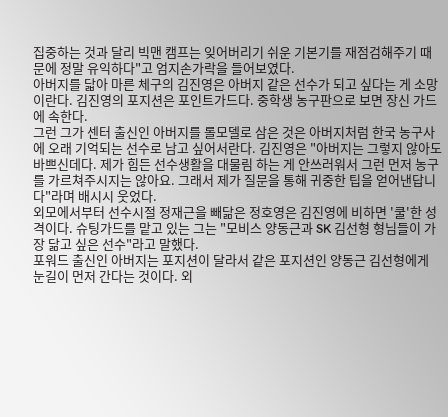집중하는 것과 달리 빅맨 캠프는 잊어버리기 쉬운 기본기를 재점검해주기 때문에 정말 유익하다"고 엄지손가락을 들어보였다.
아버지를 닯아 마른 체구의 김진영은 아버지 같은 선수가 되고 싶다는 게 소망이란다. 김진영의 포지션은 포인트가드다. 중학생 농구판으로 보면 장신 가드에 속한다.
그런 그가 센터 출신인 아버지를 롤모델로 삼은 것은 아버지처럼 한국 농구사에 오래 기억되는 선수로 남고 싶어서란다. 김진영은 "아버지는 그렇지 않아도 바쁘신데다. 제가 힘든 선수생활을 대물림 하는 게 안쓰러워서 그런 먼저 농구를 가르쳐주시지는 않아요. 그래서 제가 질문을 통해 귀중한 팁을 얻어낸답니다"라며 배시시 웃었다.
외모에서부터 선수시절 정재근을 빼닮은 정호영은 김진영에 비하면 '쿨'한 성격이다. 슈팅가드를 맡고 있는 그는 "모비스 양동근과 SK 김선형 형님들이 가장 닮고 싶은 선수"라고 말했다.
포워드 출신인 아버지는 포지션이 달라서 같은 포지션인 양동근 김선형에게 눈길이 먼저 간다는 것이다. 외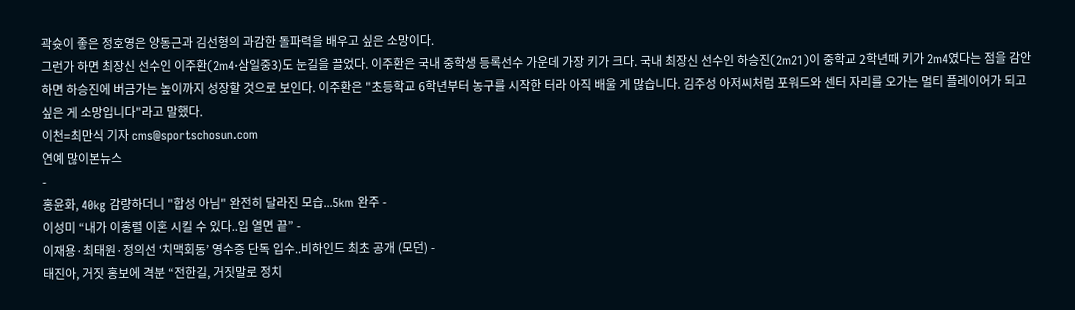곽슛이 좋은 정호영은 양동근과 김선형의 과감한 돌파력을 배우고 싶은 소망이다.
그런가 하면 최장신 선수인 이주환(2m4·삼일중3)도 눈길을 끌었다. 이주환은 국내 중학생 등록선수 가운데 가장 키가 크다. 국내 최장신 선수인 하승진(2m21)이 중학교 2학년때 키가 2m4였다는 점을 감안하면 하승진에 버금가는 높이까지 성장할 것으로 보인다. 이주환은 "초등학교 6학년부터 농구를 시작한 터라 아직 배울 게 많습니다. 김주성 아저씨처럼 포워드와 센터 자리를 오가는 멀티 플레이어가 되고 싶은 게 소망입니다"라고 말했다.
이천=최만식 기자 cms@sportschosun.com
연예 많이본뉴스
-
홍윤화, 40kg 감량하더니 "합성 아님" 완전히 달라진 모습...5km 완주 -
이성미 “내가 이홍렬 이혼 시킬 수 있다..입 열면 끝” -
이재용·최태원·정의선 ‘치맥회동’ 영수증 단독 입수..비하인드 최초 공개 (모던) -
태진아, 거짓 홍보에 격분 “전한길, 거짓말로 정치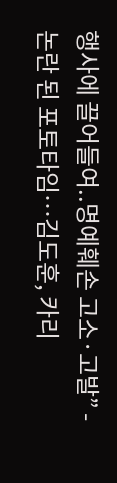행사에 끌어들여..명예훼손 고소·고발” -
논란 된 포토타임…김도훈, 카리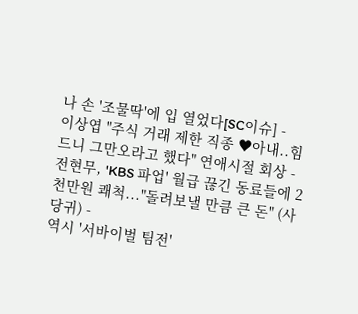나 손 '조물딱'에 입 열었다[SC이슈] -
이상엽 "주식 거래 제한 직종 ♥아내..힘드니 그만오라고 했다" 연애시절 회상 -
전현무, 'KBS 파업' 월급 끊긴 동료들에 2천만원 쾌척..."돌려보낼 만큼 큰 돈" (사당귀) -
역시 '서바이벌 팀전'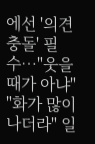에선 '의견충돌' 필수…"웃을 때가 아냐" "화가 많이 나더라" 일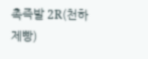촉즉발 2R(천하제빵)